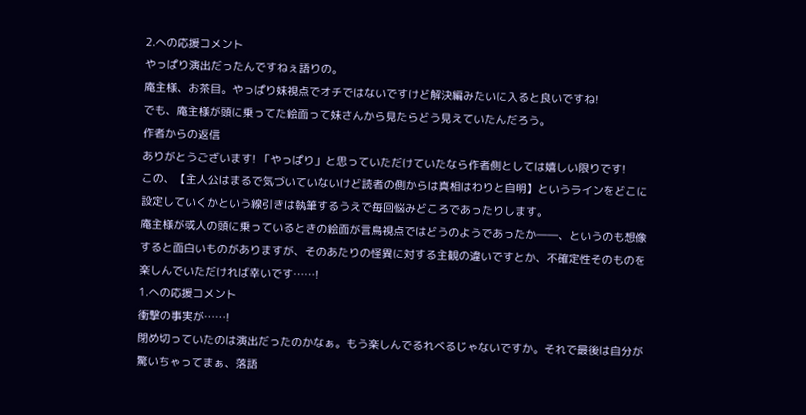2.への応援コメント
やっぱり演出だったんですねぇ語りの。
庵主様、お茶目。やっぱり妹視点でオチではないですけど解決編みたいに入ると良いですね!
でも、庵主様が頭に乗ってた絵面って妹さんから見たらどう見えていたんだろう。
作者からの返信
ありがとうございます! 「やっぱり」と思っていただけていたなら作者側としては嬉しい限りです!
この、【主人公はまるで気づいていないけど読者の側からは真相はわりと自明】というラインをどこに設定していくかという線引きは執筆するうえで毎回悩みどころであったりします。
庵主様が或人の頭に乗っているときの絵面が言鳥視点ではどうのようであったか――、というのも想像すると面白いものがありますが、そのあたりの怪異に対する主観の違いですとか、不確定性そのものを楽しんでいただければ幸いです……!
1.への応援コメント
衝撃の事実が……!
閉め切っていたのは演出だったのかなぁ。もう楽しんでるれべるじゃないですか。それで最後は自分が驚いちゃってまぁ、落語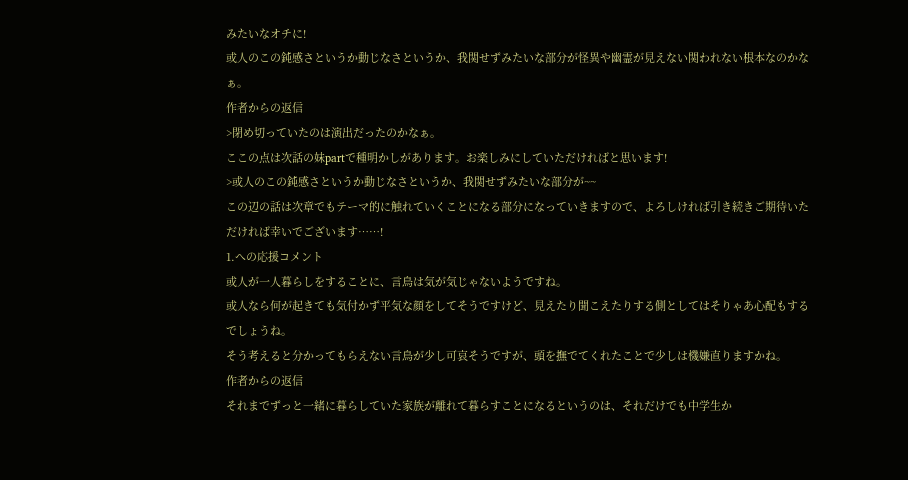みたいなオチに!
或人のこの鈍感さというか動じなさというか、我関せずみたいな部分が怪異や幽霊が見えない関われない根本なのかなぁ。
作者からの返信
>閉め切っていたのは演出だったのかなぁ。
ここの点は次話の妹partで種明かしがあります。お楽しみにしていただければと思います!
>或人のこの鈍感さというか動じなさというか、我関せずみたいな部分が~~
この辺の話は次章でもテーマ的に触れていくことになる部分になっていきますので、よろしければ引き続きご期待いただければ幸いでございます……!
1.への応援コメント
或人が一人暮らしをすることに、言鳥は気が気じゃないようですね。
或人なら何が起きても気付かず平気な顔をしてそうですけど、見えたり聞こえたりする側としてはそりゃあ心配もするでしょうね。
そう考えると分かってもらえない言鳥が少し可哀そうですが、頭を撫でてくれたことで少しは機嫌直りますかね。
作者からの返信
それまでずっと一緒に暮らしていた家族が離れて暮らすことになるというのは、それだけでも中学生か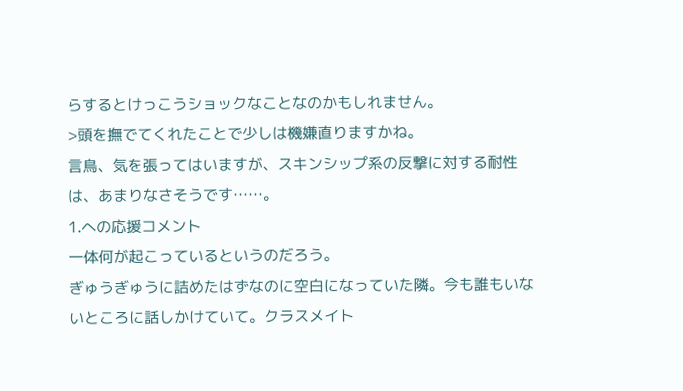らするとけっこうショックなことなのかもしれません。
>頭を撫でてくれたことで少しは機嫌直りますかね。
言鳥、気を張ってはいますが、スキンシップ系の反撃に対する耐性は、あまりなさそうです……。
1.への応援コメント
一体何が起こっているというのだろう。
ぎゅうぎゅうに詰めたはずなのに空白になっていた隣。今も誰もいないところに話しかけていて。クラスメイト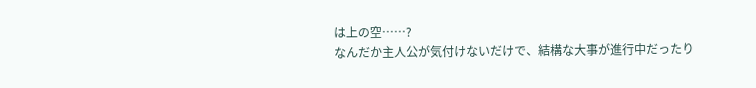は上の空……?
なんだか主人公が気付けないだけで、結構な大事が進行中だったり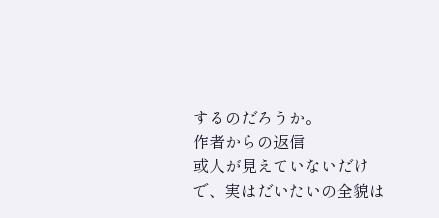するのだろうか。
作者からの返信
或人が見えていないだけで、実はだいたいの全貌は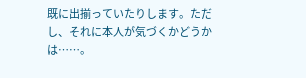既に出揃っていたりします。ただし、それに本人が気づくかどうかは……。